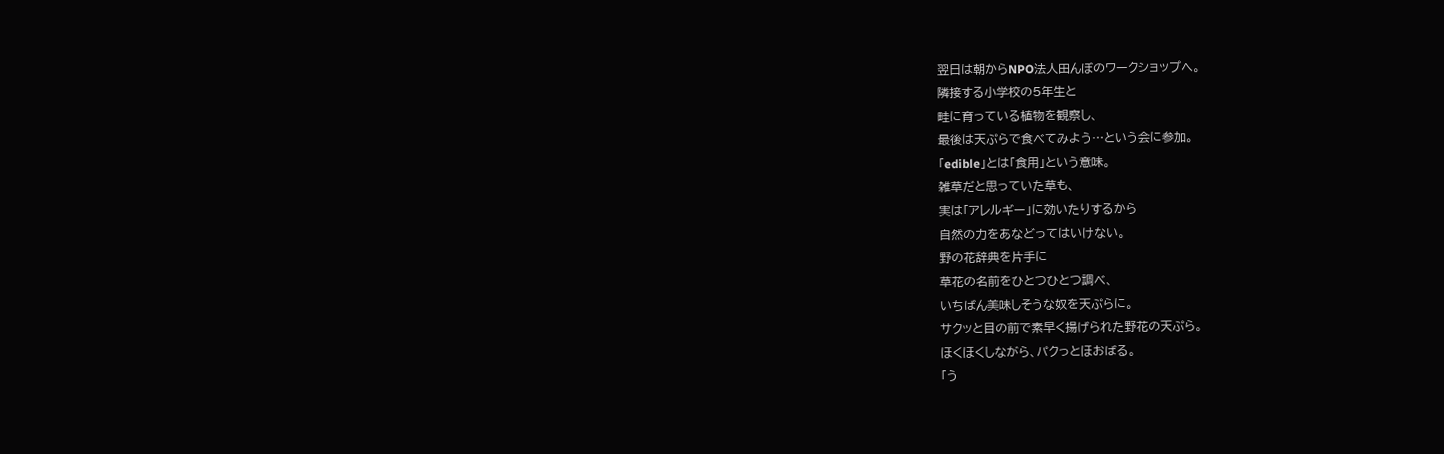翌日は朝からNPO法人田んぼのワークショップへ。
隣接する小学校の5年生と
畦に育っている植物を観察し、
最後は天ぷらで食べてみよう…という会に参加。
「edible」とは「食用」という意味。
雑草だと思っていた草も、
実は「アレルギー」に効いたりするから
自然の力をあなどってはいけない。
野の花辞典を片手に
草花の名前をひとつひとつ調べ、
いちばん美味しそうな奴を天ぷらに。
サクッと目の前で素早く揚げられた野花の天ぷら。
ほくほくしながら、パクっとほおばる。
「う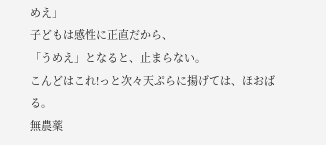めえ」
子どもは感性に正直だから、
「うめえ」となると、止まらない。
こんどはこれ!っと次々天ぷらに揚げては、ほおばる。
無農薬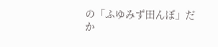の「ふゆみず田んぼ」だか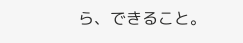ら、できること。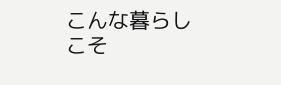こんな暮らしこそ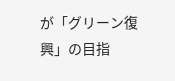が「グリーン復興」の目指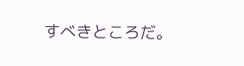すべきところだ。